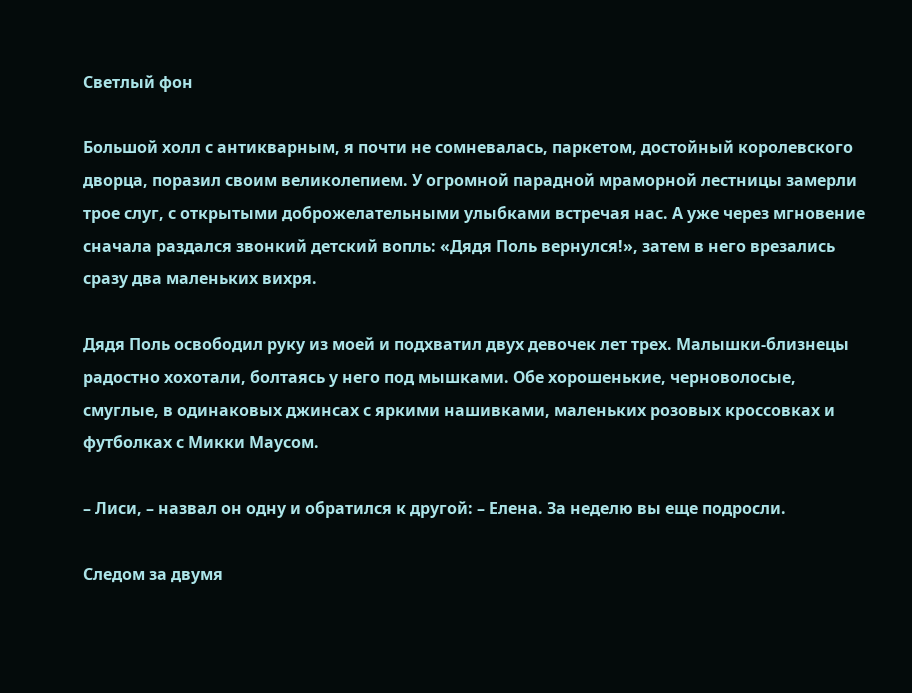Светлый фон

Большой холл с антикварным, я почти не сомневалась, паркетом, достойный королевского дворца, поразил своим великолепием. У огромной парадной мраморной лестницы замерли трое слуг, с открытыми доброжелательными улыбками встречая нас. А уже через мгновение сначала раздался звонкий детский вопль: «Дядя Поль вернулся!», затем в него врезались сразу два маленьких вихря.

Дядя Поль освободил руку из моей и подхватил двух девочек лет трех. Малышки-близнецы радостно хохотали, болтаясь у него под мышками. Обе хорошенькие, черноволосые, смуглые, в одинаковых джинсах с яркими нашивками, маленьких розовых кроссовках и футболках с Микки Маусом.

– Лиси, – назвал он одну и обратился к другой: – Елена. За неделю вы еще подросли.

Следом за двумя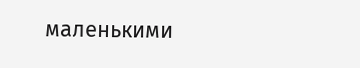маленькими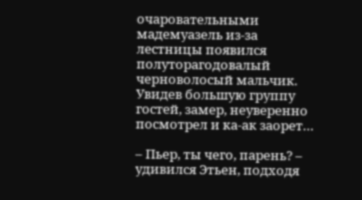очаровательными мадемуазель из-за лестницы появился полуторагодовалый черноволосый мальчик. Увидев большую группу гостей, замер, неуверенно посмотрел и ка-ак заорет…

– Пьер, ты чего, парень? – удивился Этьен, подходя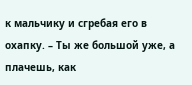к мальчику и сгребая его в охапку. – Ты же большой уже, а плачешь, как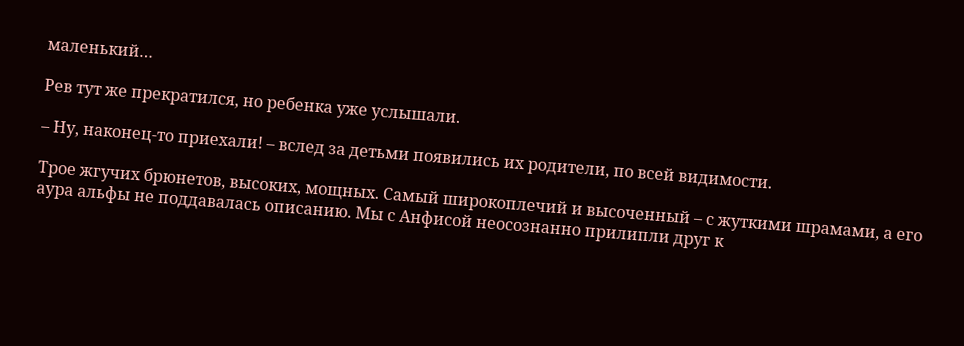маленький…

Рев тут же прекратился, но ребенка уже услышали.

– Ну, наконец-то приехали! – вслед за детьми появились их родители, по всей видимости.

Трое жгучих брюнетов, высоких, мощных. Самый широкоплечий и высоченный – с жуткими шрамами, а его аура альфы не поддавалась описанию. Мы с Анфисой неосознанно прилипли друг к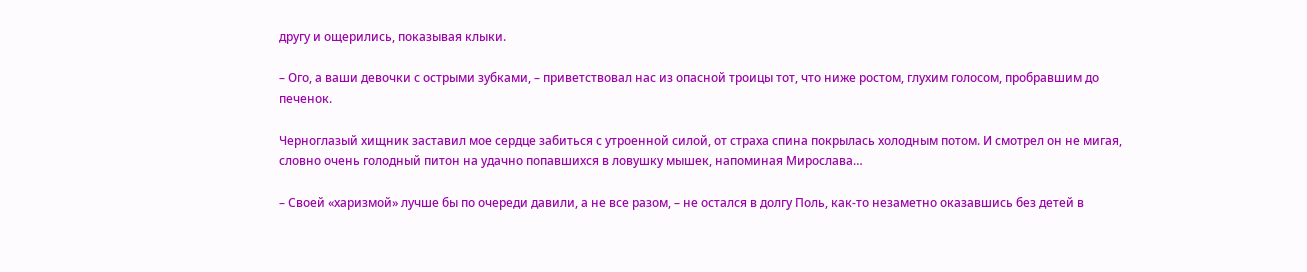другу и ощерились, показывая клыки.

– Ого, а ваши девочки с острыми зубками, – приветствовал нас из опасной троицы тот, что ниже ростом, глухим голосом, пробравшим до печенок.

Черноглазый хищник заставил мое сердце забиться с утроенной силой, от страха спина покрылась холодным потом. И смотрел он не мигая, словно очень голодный питон на удачно попавшихся в ловушку мышек, напоминая Мирослава…

– Своей «харизмой» лучше бы по очереди давили, а не все разом, – не остался в долгу Поль, как-то незаметно оказавшись без детей в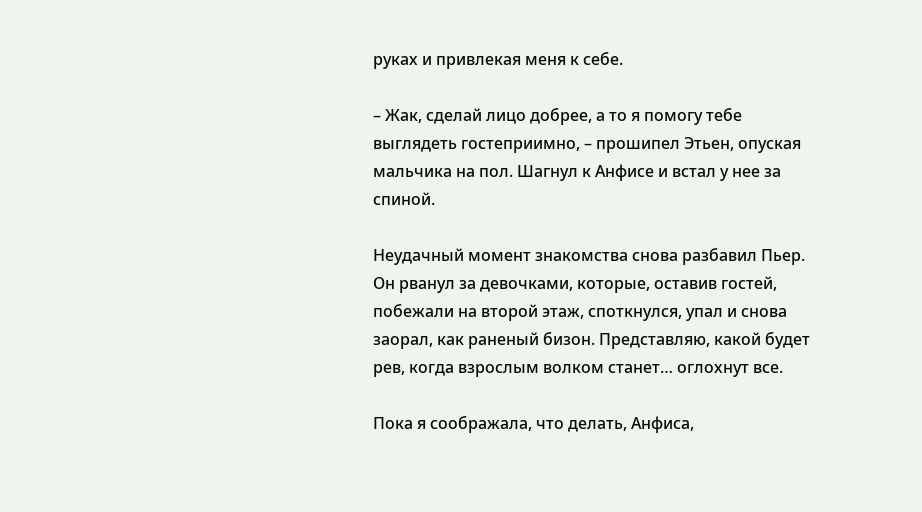руках и привлекая меня к себе.

– Жак, сделай лицо добрее, а то я помогу тебе выглядеть гостеприимно, – прошипел Этьен, опуская мальчика на пол. Шагнул к Анфисе и встал у нее за спиной.

Неудачный момент знакомства снова разбавил Пьер. Он рванул за девочками, которые, оставив гостей, побежали на второй этаж, споткнулся, упал и снова заорал, как раненый бизон. Представляю, какой будет рев, когда взрослым волком станет… оглохнут все.

Пока я соображала, что делать, Анфиса,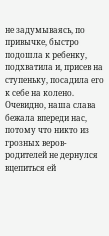не задумываясь, по привычке, быстро подошла к ребенку, подхватила и, присев на ступеньку, посадила его к себе на колено. Очевидно, наша слава бежала впереди нас, потому что никто из грозных веров-родителей не дернулся вцепиться ей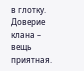в глотку. Доверие клана – вещь приятная.